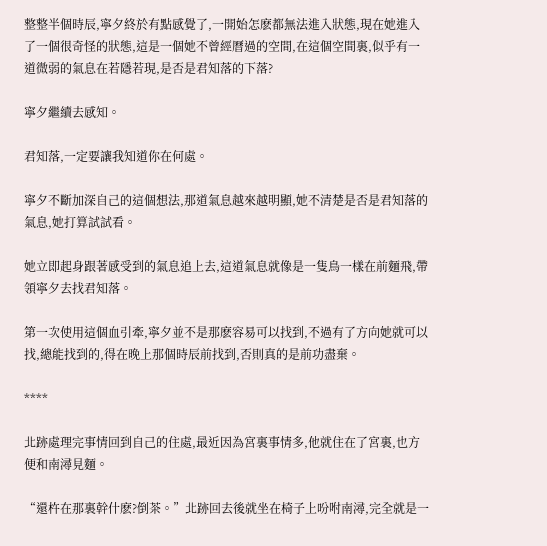整整半個時辰,寧夕終於有點感覺了,一開始怎麽都無法進入狀態,現在她進入了一個很奇怪的狀態,這是一個她不曾經曆過的空間,在這個空間裏,似乎有一道微弱的氣息在若隱若現,是否是君知落的下落?

寧夕繼續去感知。

君知落,一定要讓我知道你在何處。

寧夕不斷加深自己的這個想法,那道氣息越來越明顯,她不清楚是否是君知落的氣息,她打算試試看。

她立即起身跟著感受到的氣息追上去,這道氣息就像是一隻鳥一樣在前麵飛,帶領寧夕去找君知落。

第一次使用這個血引牽,寧夕並不是那麽容易可以找到,不過有了方向她就可以找,總能找到的,得在晚上那個時辰前找到,否則真的是前功盡棄。

****

北跡處理完事情回到自己的住處,最近因為宮裏事情多,他就住在了宮裏,也方便和南潯見麵。

“還杵在那裏幹什麽?倒茶。”北跡回去後就坐在椅子上吩咐南潯,完全就是一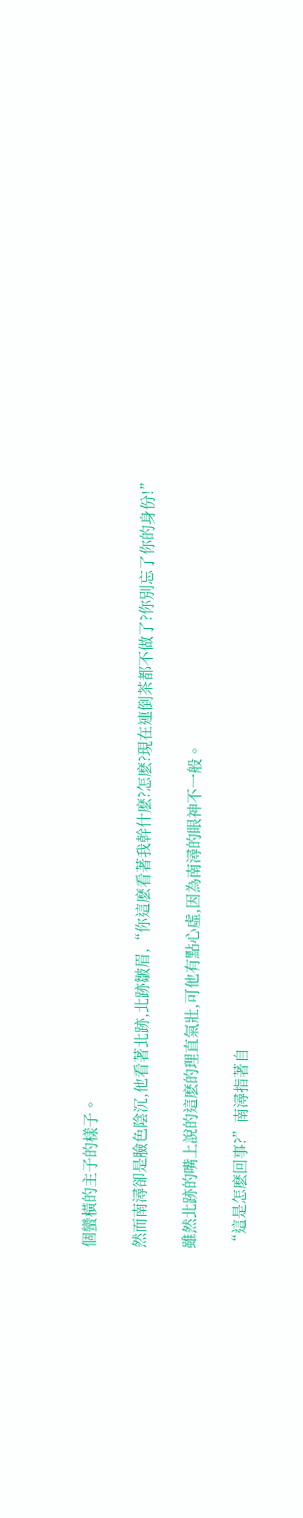個蠻橫的主子的樣子。

然而南潯卻是臉色陰沉,他看著北跡,北跡皺眉,“你這麽看著我幹什麽?怎麽?現在連倒茶都不做了?你別忘了你的身份!”

雖然北跡的嘴上說的這麽的理直氣壯,可他有點心虛,因為南潯的眼神不一般。

“這是怎麽回事?”南潯指著自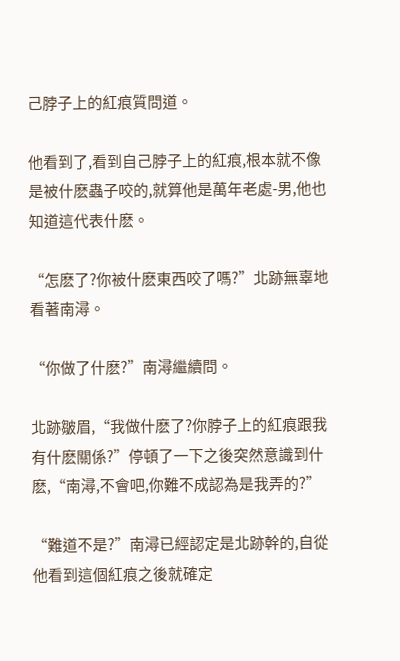己脖子上的紅痕質問道。

他看到了,看到自己脖子上的紅痕,根本就不像是被什麽蟲子咬的,就算他是萬年老處-男,他也知道這代表什麽。

“怎麽了?你被什麽東西咬了嗎?”北跡無辜地看著南潯。

“你做了什麽?”南潯繼續問。

北跡皺眉,“我做什麽了?你脖子上的紅痕跟我有什麽關係?”停頓了一下之後突然意識到什麽,“南潯,不會吧,你難不成認為是我弄的?”

“難道不是?”南潯已經認定是北跡幹的,自從他看到這個紅痕之後就確定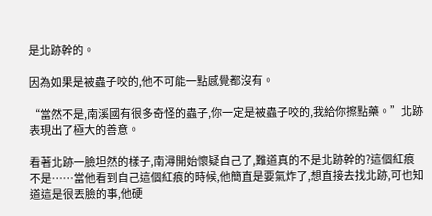是北跡幹的。

因為如果是被蟲子咬的,他不可能一點感覺都沒有。

“當然不是,南溪國有很多奇怪的蟲子,你一定是被蟲子咬的,我給你擦點藥。”北跡表現出了極大的善意。

看著北跡一臉坦然的樣子,南潯開始懷疑自己了,難道真的不是北跡幹的?這個紅痕不是……當他看到自己這個紅痕的時候,他簡直是要氣炸了,想直接去找北跡,可也知道這是很丟臉的事,他硬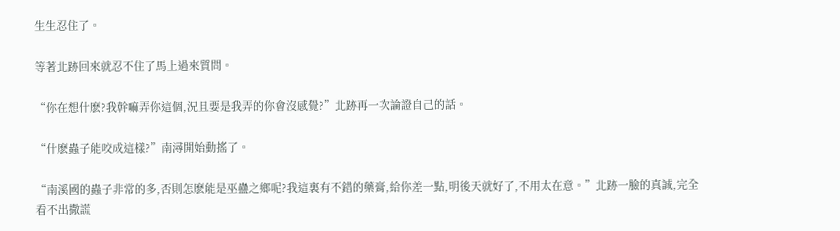生生忍住了。

等著北跡回來就忍不住了馬上過來質問。

“你在想什麽?我幹嘛弄你這個,況且要是我弄的你會沒感覺?”北跡再一次論證自己的話。

“什麽蟲子能咬成這樣?”南潯開始動搖了。

“南溪國的蟲子非常的多,否則怎麽能是巫蠱之鄉呢?我這裏有不錯的藥膏,給你差一點,明後天就好了,不用太在意。”北跡一臉的真誠,完全看不出撒謊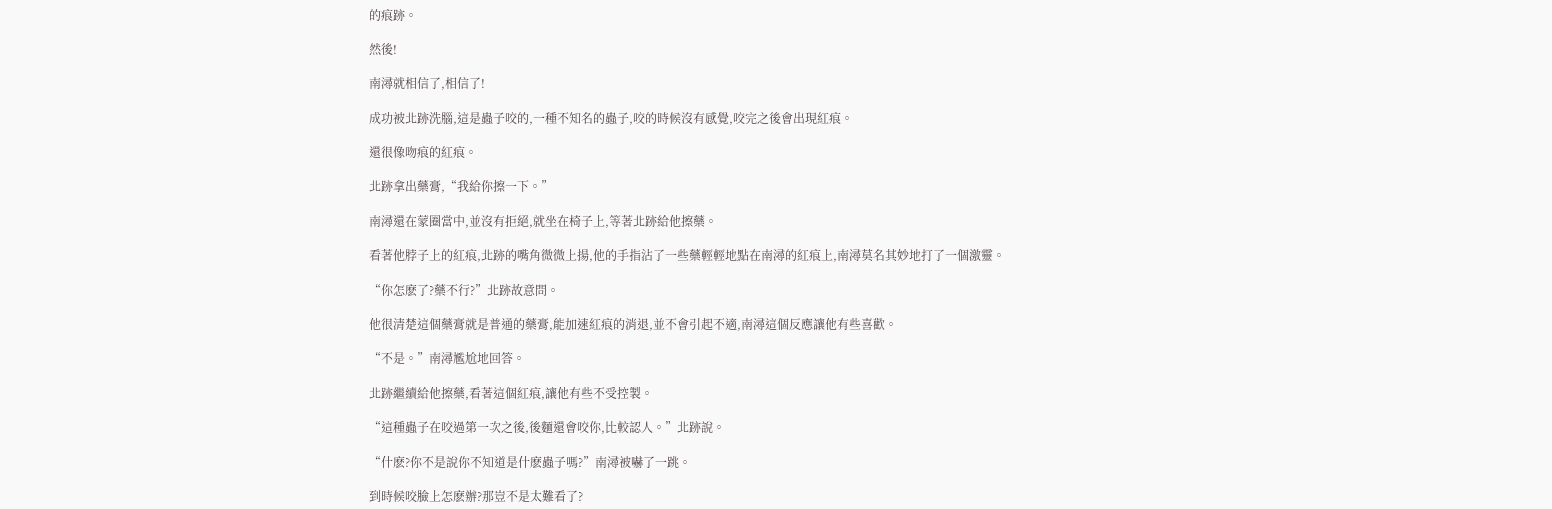的痕跡。

然後!

南潯就相信了,相信了!

成功被北跡洗腦,這是蟲子咬的,一種不知名的蟲子,咬的時候沒有感覺,咬完之後會出現紅痕。

還很像吻痕的紅痕。

北跡拿出藥膏,“我給你擦一下。”

南潯還在蒙圈當中,並沒有拒絕,就坐在椅子上,等著北跡給他擦藥。

看著他脖子上的紅痕,北跡的嘴角微微上揚,他的手指沾了一些藥輕輕地點在南潯的紅痕上,南潯莫名其妙地打了一個激靈。

“你怎麽了?藥不行?”北跡故意問。

他很清楚這個藥膏就是普通的藥膏,能加速紅痕的消退,並不會引起不適,南潯這個反應讓他有些喜歡。

“不是。”南潯尷尬地回答。

北跡繼續給他擦藥,看著這個紅痕,讓他有些不受控製。

“這種蟲子在咬過第一次之後,後麵還會咬你,比較認人。”北跡說。

“什麽?你不是說你不知道是什麽蟲子嗎?”南潯被嚇了一跳。

到時候咬臉上怎麽辦?那豈不是太難看了?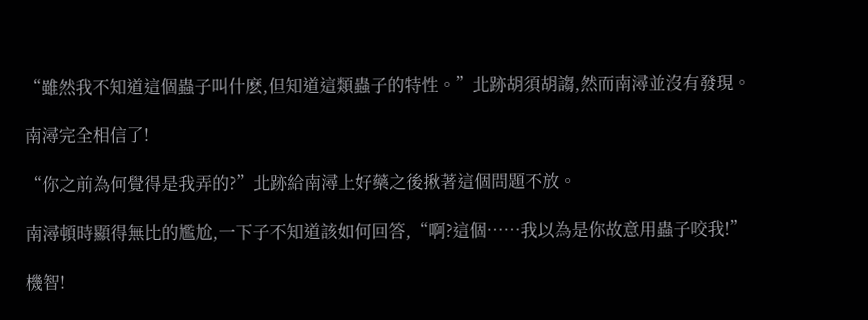“雖然我不知道這個蟲子叫什麽,但知道這類蟲子的特性。”北跡胡須胡謅,然而南潯並沒有發現。

南潯完全相信了!

“你之前為何覺得是我弄的?”北跡給南潯上好藥之後揪著這個問題不放。

南潯頓時顯得無比的尷尬,一下子不知道該如何回答,“啊?這個……我以為是你故意用蟲子咬我!”

機智!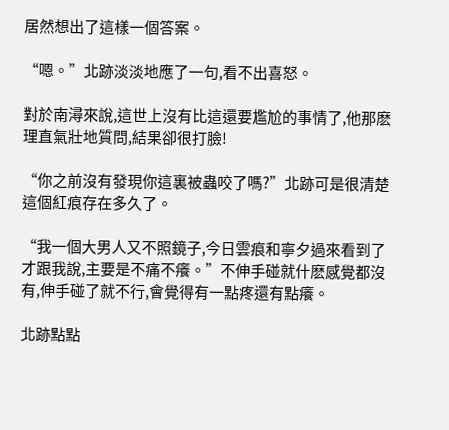居然想出了這樣一個答案。

“嗯。”北跡淡淡地應了一句,看不出喜怒。

對於南潯來說,這世上沒有比這還要尷尬的事情了,他那麽理直氣壯地質問,結果卻很打臉!

“你之前沒有發現你這裏被蟲咬了嗎?”北跡可是很清楚這個紅痕存在多久了。

“我一個大男人又不照鏡子,今日雲痕和寧夕過來看到了才跟我說,主要是不痛不癢。”不伸手碰就什麽感覺都沒有,伸手碰了就不行,會覺得有一點疼還有點癢。

北跡點點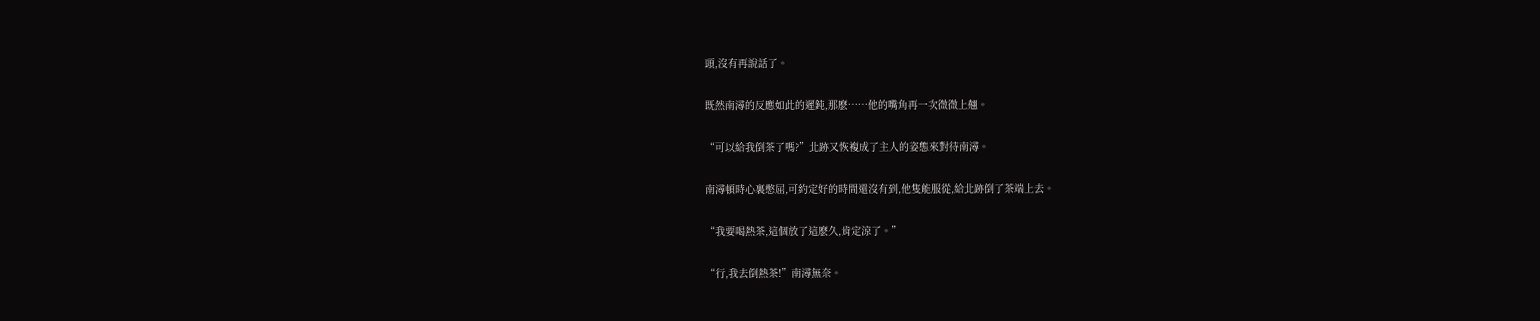頭,沒有再說話了。

既然南潯的反應如此的遲鈍,那麽……他的嘴角再一次微微上翹。

“可以給我倒茶了嗎?”北跡又恢複成了主人的姿態來對待南潯。

南潯頓時心裏憋屈,可約定好的時間還沒有到,他隻能服從,給北跡倒了茶端上去。

“我要喝熱茶,這個放了這麽久,肯定涼了。”

“行,我去倒熱茶!”南潯無奈。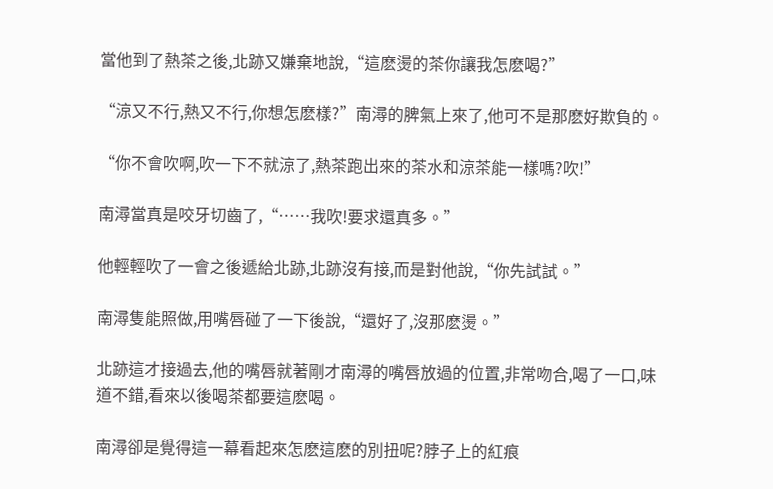當他到了熱茶之後,北跡又嫌棄地說,“這麽燙的茶你讓我怎麽喝?”

“涼又不行,熱又不行,你想怎麽樣?”南潯的脾氣上來了,他可不是那麽好欺負的。

“你不會吹啊,吹一下不就涼了,熱茶跑出來的茶水和涼茶能一樣嗎?吹!”

南潯當真是咬牙切齒了,“……我吹!要求還真多。”

他輕輕吹了一會之後遞給北跡,北跡沒有接,而是對他說,“你先試試。”

南潯隻能照做,用嘴唇碰了一下後說,“還好了,沒那麽燙。”

北跡這才接過去,他的嘴唇就著剛才南潯的嘴唇放過的位置,非常吻合,喝了一口,味道不錯,看來以後喝茶都要這麽喝。

南潯卻是覺得這一幕看起來怎麽這麽的別扭呢?脖子上的紅痕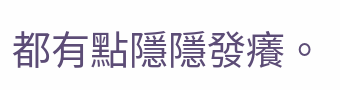都有點隱隱發癢。